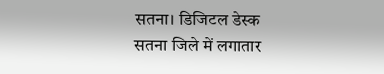सतना। डिजिटल डेस्क
सतना जिले में लगातार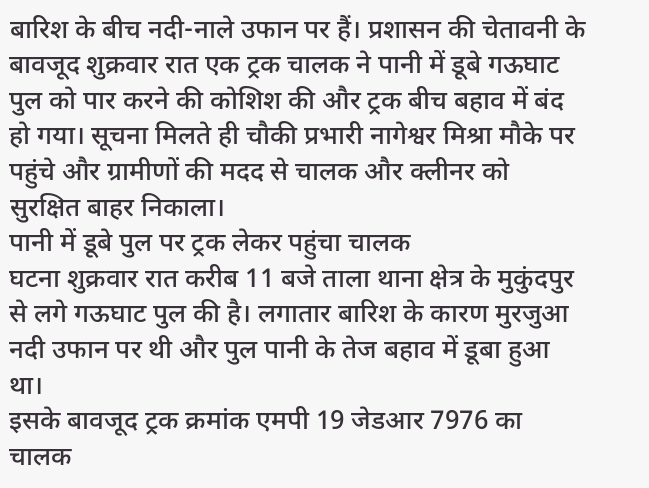बारिश के बीच नदी-नाले उफान पर हैं। प्रशासन की चेतावनी के बावजूद शुक्रवार रात एक ट्रक चालक ने पानी में डूबे गऊघाट पुल को पार करने की कोशिश की और ट्रक बीच बहाव में बंद हो गया। सूचना मिलते ही चौकी प्रभारी नागेश्वर मिश्रा मौके पर पहुंचे और ग्रामीणों की मदद से चालक और क्लीनर को सुरक्षित बाहर निकाला।
पानी में डूबे पुल पर ट्रक लेकर पहुंचा चालक
घटना शुक्रवार रात करीब 11 बजे ताला थाना क्षेत्र के मुकुंदपुर से लगे गऊघाट पुल की है। लगातार बारिश के कारण मुरजुआ नदी उफान पर थी और पुल पानी के तेज बहाव में डूबा हुआ था।
इसके बावजूद ट्रक क्रमांक एमपी 19 जेडआर 7976 का चालक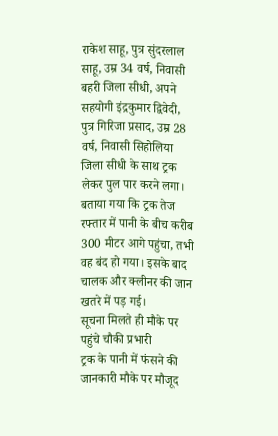राकेश साहू, पुत्र सुंदरलाल साहू, उम्र 34 वर्ष, निवासी बहरी जिला सीधी, अपने सहयोगी इंद्रकुमार द्विवेदी, पुत्र गिरिजा प्रसाद, उम्र 28 वर्ष, निवासी सिहोलिया जिला सीधी के साथ ट्रक लेकर पुल पार करने लगा।
बताया गया कि ट्रक तेज रफ्तार में पानी के बीच करीब 300 मीटर आगे पहुंचा, तभी वह बंद हो गया। इसके बाद चालक और क्लीनर की जान खतरे में पड़ गई।
सूचना मिलते ही मौके पर पहुंचे चौकी प्रभारी
ट्रक के पानी में फंसने की जानकारी मौके पर मौजूद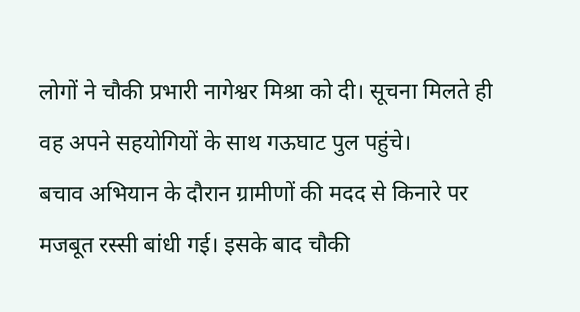लोगों ने चौकी प्रभारी नागेश्वर मिश्रा को दी। सूचना मिलते ही वह अपने सहयोगियों के साथ गऊघाट पुल पहुंचे।
बचाव अभियान के दौरान ग्रामीणों की मदद से किनारे पर मजबूत रस्सी बांधी गई। इसके बाद चौकी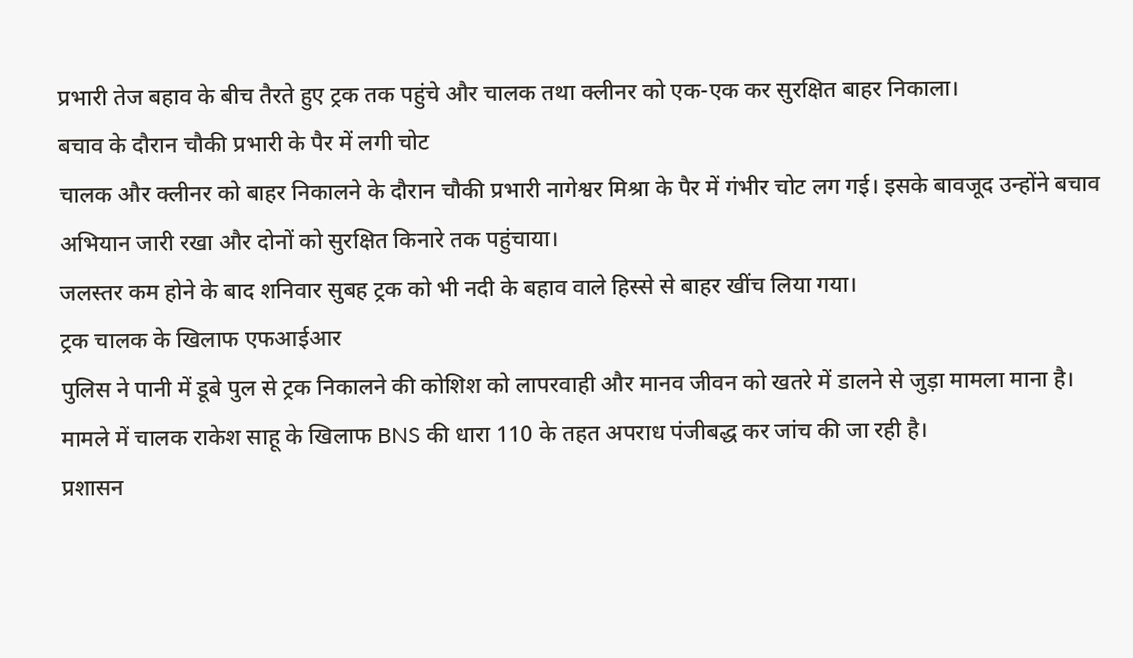प्रभारी तेज बहाव के बीच तैरते हुए ट्रक तक पहुंचे और चालक तथा क्लीनर को एक-एक कर सुरक्षित बाहर निकाला।
बचाव के दौरान चौकी प्रभारी के पैर में लगी चोट
चालक और क्लीनर को बाहर निकालने के दौरान चौकी प्रभारी नागेश्वर मिश्रा के पैर में गंभीर चोट लग गई। इसके बावजूद उन्होंने बचाव अभियान जारी रखा और दोनों को सुरक्षित किनारे तक पहुंचाया।
जलस्तर कम होने के बाद शनिवार सुबह ट्रक को भी नदी के बहाव वाले हिस्से से बाहर खींच लिया गया।
ट्रक चालक के खिलाफ एफआईआर
पुलिस ने पानी में डूबे पुल से ट्रक निकालने की कोशिश को लापरवाही और मानव जीवन को खतरे में डालने से जुड़ा मामला माना है। मामले में चालक राकेश साहू के खिलाफ BNS की धारा 110 के तहत अपराध पंजीबद्ध कर जांच की जा रही है।
प्रशासन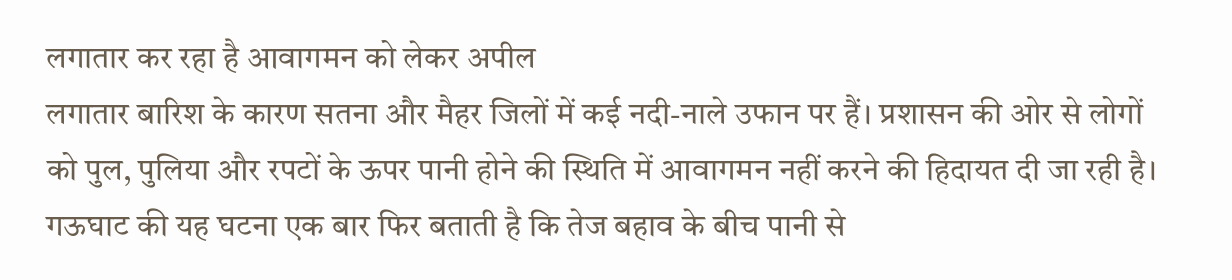लगातार कर रहा है आवागमन को लेकर अपील
लगातार बारिश के कारण सतना और मैहर जिलों में कई नदी-नाले उफान पर हैं। प्रशासन की ओर से लोगों को पुल, पुलिया और रपटों के ऊपर पानी होने की स्थिति में आवागमन नहीं करने की हिदायत दी जा रही है।
गऊघाट की यह घटना एक बार फिर बताती है कि तेज बहाव के बीच पानी से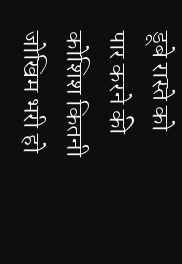डूबे रास्ते को पार करने की कोशिश कितनी जोखिम भरी हो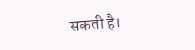सकती है।